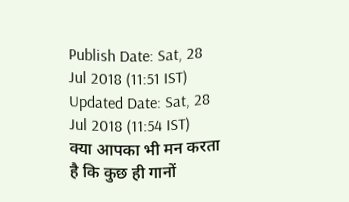Publish Date: Sat, 28 Jul 2018 (11:51 IST)
Updated Date: Sat, 28 Jul 2018 (11:54 IST)
क्या आपका भी मन करता है कि कुछ ही गानों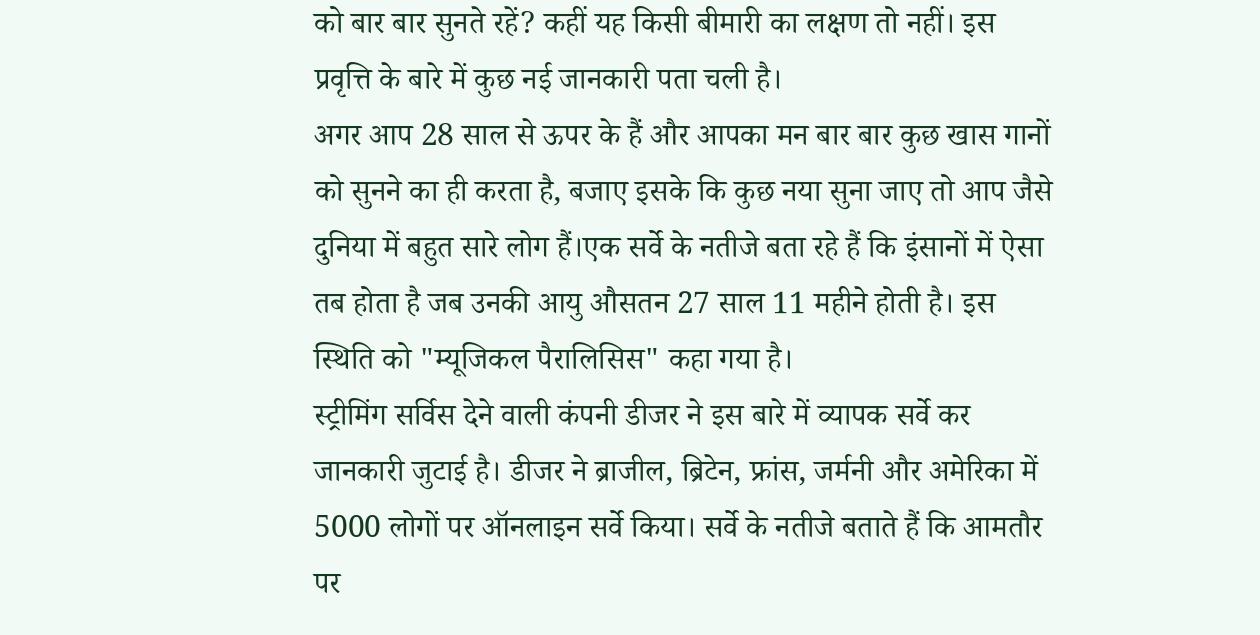को बार बार सुनते रहें? कहीं यह किसी बीमारी का लक्षण तो नहीं। इस प्रवृत्ति के बारे में कुछ नई जानकारी पता चली है।
अगर आप 28 साल से ऊपर के हैं और आपका मन बार बार कुछ खास गानों को सुनने का ही करता है, बजाए इसके कि कुछ नया सुना जाए तो आप जैसे दुनिया में बहुत सारे लोग हैं।एक सर्वे के नतीजे बता रहे हैं कि इंसानों में ऐसा तब होता है जब उनकी आयु औसतन 27 साल 11 महीने होती है। इस स्थिति को "म्यूजिकल पैरालिसिस" कहा गया है।
स्ट्रीमिंग सर्विस देने वाली कंपनी डीजर ने इस बारे में व्यापक सर्वे कर जानकारी जुटाई है। डीजर ने ब्राजील, ब्रिटेन, फ्रांस, जर्मनी और अमेरिका में 5000 लोगों पर ऑनलाइन सर्वे किया। सर्वे के नतीजे बताते हैं कि आमतौर पर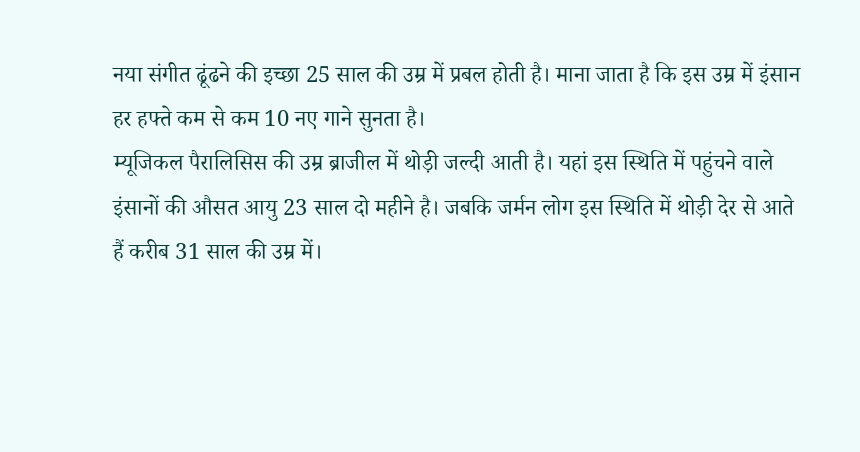नया संगीत ढूंढने की इच्छा 25 साल की उम्र में प्रबल होती है। माना जाता है कि इस उम्र में इंसान हर हफ्ते कम से कम 10 नए गाने सुनता है।
म्यूजिकल पैरालिसिस की उम्र ब्राजील में थोड़ी जल्दी आती है। यहां इस स्थिति में पहुंचने वाले इंसानों की औसत आयु 23 साल दो महीने है। जबकि जर्मन लोग इस स्थिति में थोड़ी देर से आते हैं करीब 31 साल की उम्र में।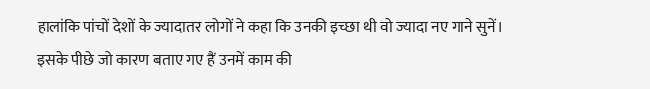हालांकि पांचों देशों के ज्यादातर लोगों ने कहा कि उनकी इच्छा थी वो ज्यादा नए गाने सुनें।
इसके पीछे जो कारण बताए गए हैं उनमें काम की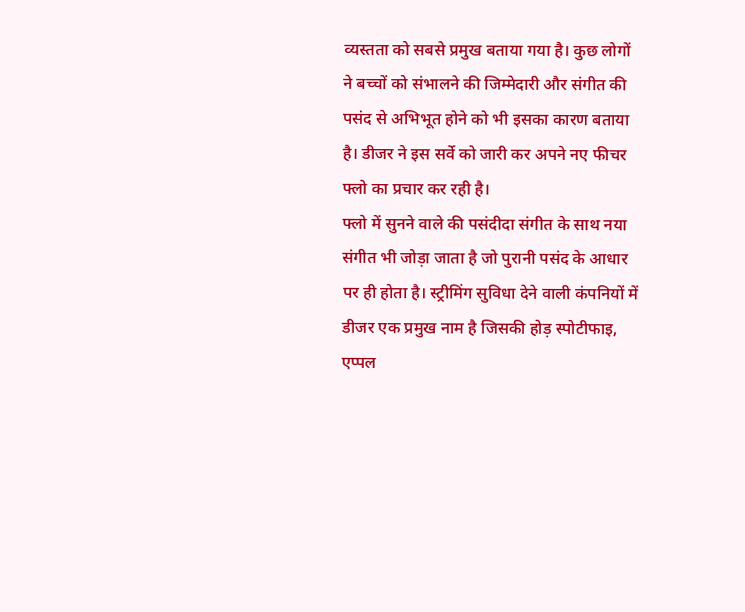व्यस्तता को सबसे प्रमुख बताया गया है। कुछ लोगों ने बच्चों को संभालने की जिम्मेदारी और संगीत की पसंद से अभिभूत होने को भी इसका कारण बताया है। डीजर ने इस सर्वे को जारी कर अपने नए फीचर फ्लो का प्रचार कर रही है।
फ्लो में सुनने वाले की पसंदीदा संगीत के साथ नया संगीत भी जोड़ा जाता है जो पुरानी पसंद के आधार पर ही होता है। स्ट्रीमिंग सुविधा देने वाली कंपनियों में डीजर एक प्रमुख नाम है जिसकी होड़ स्पोटीफाइ, एप्पल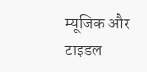म्यूजिक और टाइडल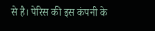से है। पेरिस की इस कंपनी के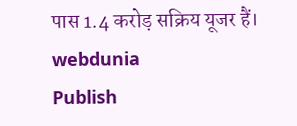पास 1.4 करोड़ सक्रिय यूजर हैं।
webdunia
Publish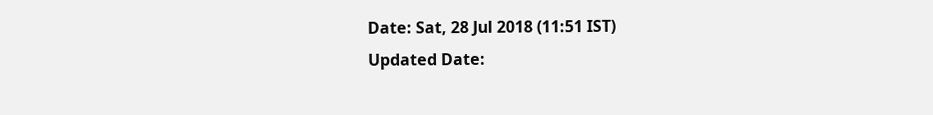Date: Sat, 28 Jul 2018 (11:51 IST)
Updated Date: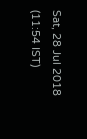Sat, 28 Jul 2018 (11:54 IST)